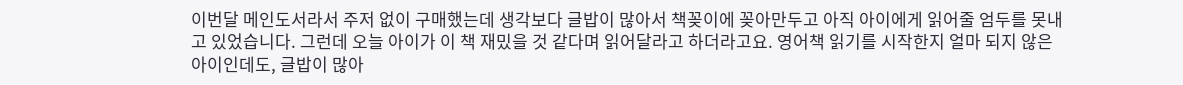이번달 메인도서라서 주저 없이 구매했는데 생각보다 글밥이 많아서 책꽂이에 꽂아만두고 아직 아이에게 읽어줄 엄두를 못내고 있었습니다. 그런데 오늘 아이가 이 책 재밌을 것 같다며 읽어달라고 하더라고요. 영어책 읽기를 시작한지 얼마 되지 않은 아이인데도, 글밥이 많아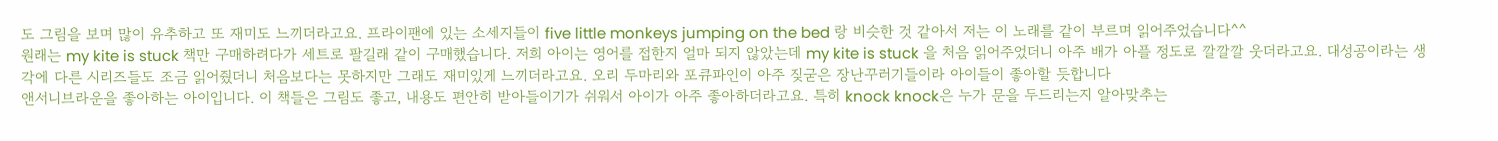도 그림을 보며 많이 유추하고 또 재미도 느끼더라고요. 프라이팬에 있는 소세지들이 five little monkeys jumping on the bed 랑 비슷한 것 같아서 저는 이 노래를 같이 부르며 읽어주었습니다^^
원래는 my kite is stuck 책만 구매하려다가 세트로 팔길래 같이 구매했습니다. 저희 아이는 영어를 접한지 얼마 되지 않았는데 my kite is stuck 을 처음 읽어주었더니 아주 배가 아플 정도로 깔깔깔 웃더라고요. 대성공이라는 생각에 다른 시리즈들도 조금 읽어줬더니 처음보다는 못하지만 그래도 재미있게 느끼더라고요. 오리 두마리와 포큐파인이 아주 짖굳은 장난꾸러기들이라 아이들이 좋아할 듯합니다
앤서니브라운을 좋아하는 아이입니다. 이 책들은 그림도 좋고, 내용도 편안히 받아들이기가 쉬워서 아이가 아주 좋아하더라고요. 특히 knock knock은 누가 문을 두드리는지 알아맞추는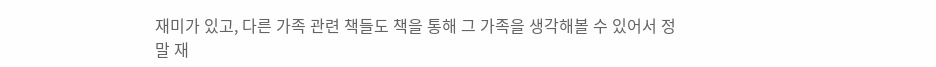재미가 있고, 다른 가족 관련 책들도 책을 통해 그 가족을 생각해볼 수 있어서 정말 재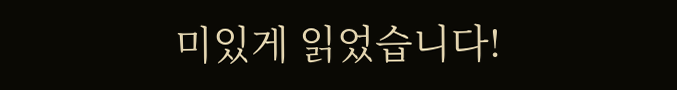미있게 읽었습니다!